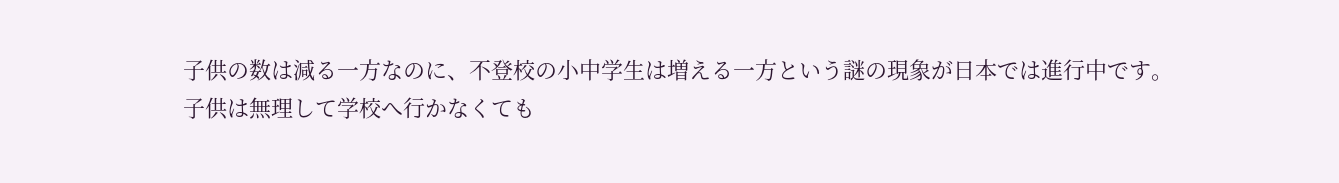子供の数は減る一方なのに、不登校の小中学生は増える一方という謎の現象が日本では進行中です。
子供は無理して学校へ行かなくても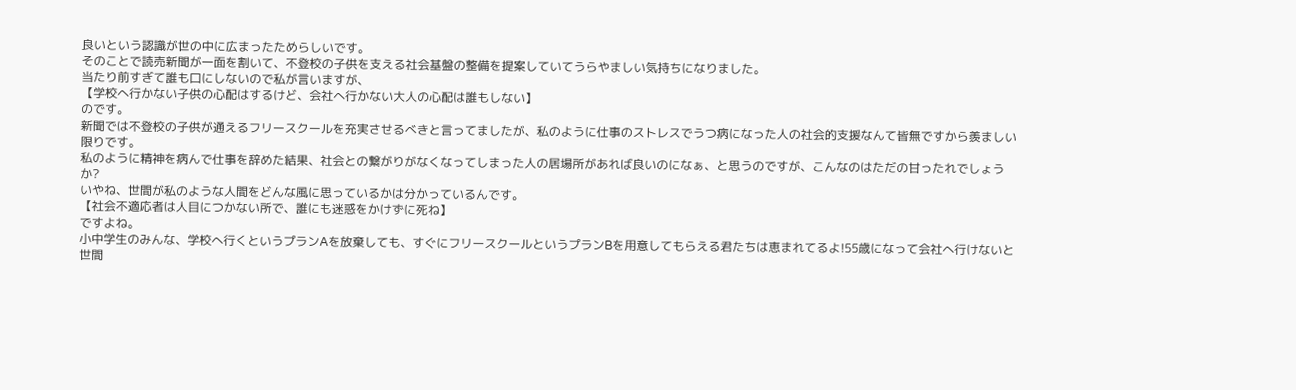良いという認識が世の中に広まったためらしいです。
そのことで読売新聞が一面を割いて、不登校の子供を支える社会基盤の整備を提案していてうらやましい気持ちになりました。
当たり前すぎて誰も口にしないので私が言いますが、
【学校へ行かない子供の心配はするけど、会社へ行かない大人の心配は誰もしない】
のです。
新聞では不登校の子供が通えるフリースクールを充実させるべきと言ってましたが、私のように仕事のストレスでうつ病になった人の社会的支援なんて皆無ですから羨ましい限りです。
私のように精神を病んで仕事を辞めた結果、社会との繋がりがなくなってしまった人の居場所があれば良いのになぁ、と思うのですが、こんなのはただの甘ったれでしょうか?
いやね、世間が私のような人間をどんな風に思っているかは分かっているんです。
【社会不適応者は人目につかない所で、誰にも迷惑をかけずに死ね】
ですよね。
小中学生のみんな、学校へ行くというプランAを放棄しても、すぐにフリースクールというプランBを用意してもらえる君たちは恵まれてるよ!55歳になって会社へ行けないと世間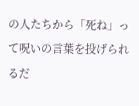の人たちから「死ね」って呪いの言葉を投げられるだ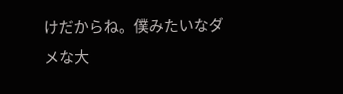けだからね。僕みたいなダメな大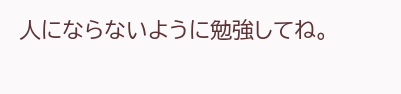人にならないように勉強してね。